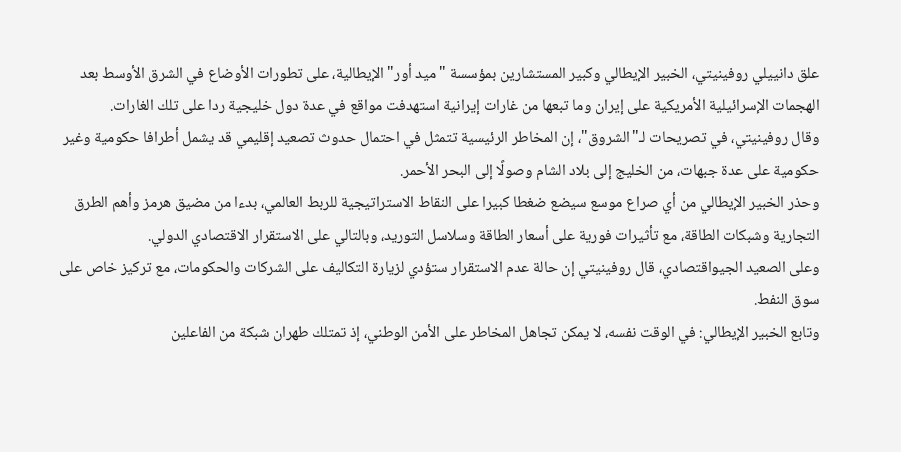علق دانييلي روفينيتي، الخبير الإيطالي وكبير المستشارين بمؤسسة "ميد أور" الإيطالية، على تطورات الأوضاع في الشرق الأوسط بعد الهجمات الإسرائيلية الأمريكية على إيران وما تبعها من غارات إيرانية استهدفت مواقع في عدة دول خليجية ردا على تلك الغارات.
وقال روفينيتي، في تصريحات لـ"الشروق"، إن المخاطر الرئيسية تتمثل في احتمال حدوث تصعيد إقليمي قد يشمل أطرافا حكومية وغير حكومية على عدة جبهات، من الخليج إلى بلاد الشام وصولًا إلى البحر الأحمر.
وحذر الخبير الإيطالي من أي صراع موسع سيضع ضغطا كبيرا على النقاط الاستراتيجية للربط العالمي، بدءا من مضيق هرمز وأهم الطرق التجارية وشبكات الطاقة، مع تأثيرات فورية على أسعار الطاقة وسلاسل التوريد، وبالتالي على الاستقرار الاقتصادي الدولي.
وعلى الصعيد الجيواقتصادي، قال روفينيتي إن حالة عدم الاستقرار ستؤدي لزيارة التكاليف على الشركات والحكومات، مع تركيز خاص على سوق النفط.
وتابع الخبير الإيطالي: في الوقت نفسه، لا يمكن تجاهل المخاطر على الأمن الوطني، إذ تمتلك طهران شبكة من الفاعلين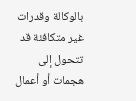بالوكالة وقدرات غير متكافئة قد تتحول إلى هجمات أو أعمال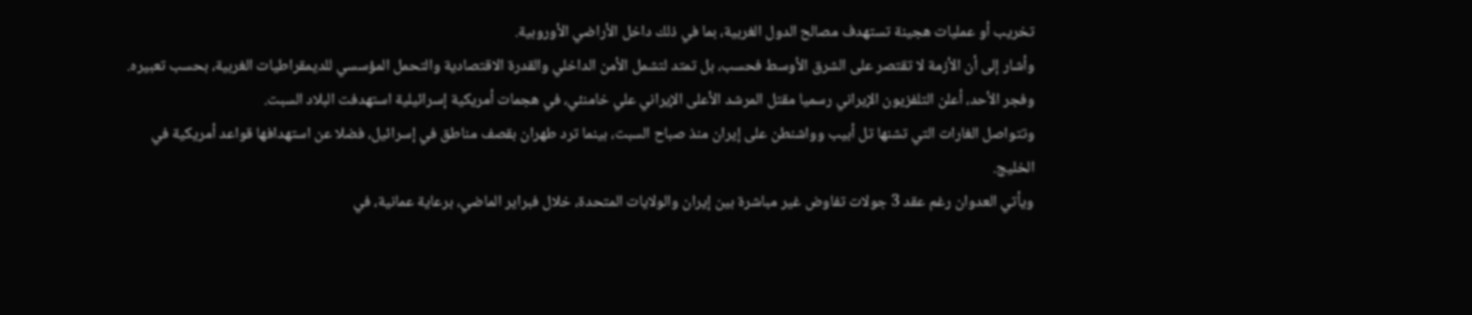تخريب أو عمليات هجينة تستهدف مصالح الدول الغربية، بما في ذلك داخل الأراضي الأوروبية.
وأشار إلى أن الأزمة لا تقتصر على الشرق الأوسط فحسب، بل تمتد لتشمل الأمن الداخلي والقدرة الاقتصادية والتحمل المؤسسي للديمقراطيات الغربية، بحسب تعبيره.
وفجر الأحد، أعلن التلفزيون الإيراني رسميا مقتل المرشد الأعلى الإيراني علي خامنئي، في هجمات أمريكية إسرائيلية استهدفت البلاد السبت.
وتتواصل الغارات التي تشنها تل أبيب وواشنطن على إيران منذ صباح السبت، بينما ترد طهران بقصف مناطق في إسرائيل، فضلا عن استهدافها قواعد أمريكية في الخليج.
ويأتي العدوان رغم عقد 3 جولات تفاوض غير مباشرة بين إيران والولايات المتحدة، خلال فبراير الماضي، برعاية عمانية، في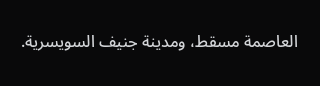العاصمة مسقط، ومدينة جنيف السويسرية.